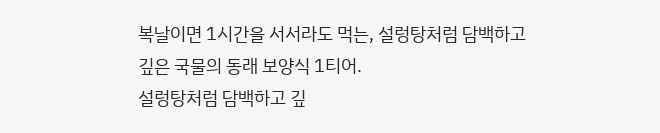복날이면 1시간을 서서라도 먹는, 설렁탕처럼 담백하고 깊은 국물의 동래 보양식 1티어.
설렁탕처럼 담백하고 깊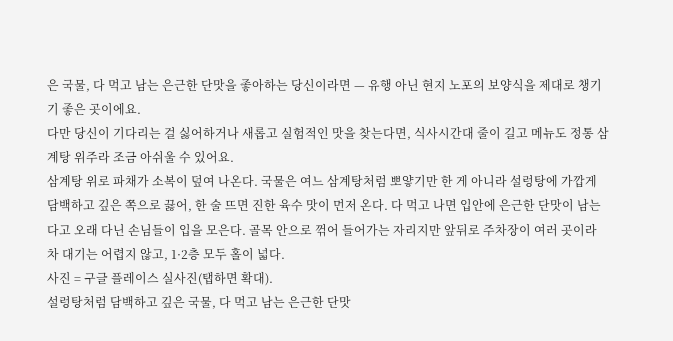은 국물, 다 먹고 남는 은근한 단맛을 좋아하는 당신이라면 — 유행 아닌 현지 노포의 보양식을 제대로 챙기기 좋은 곳이에요.
다만 당신이 기다리는 걸 싫어하거나 새롭고 실험적인 맛을 찾는다면, 식사시간대 줄이 길고 메뉴도 정통 삼계탕 위주라 조금 아쉬울 수 있어요.
삼계탕 위로 파채가 소복이 덮여 나온다. 국물은 여느 삼계탕처럼 뽀얗기만 한 게 아니라 설렁탕에 가깝게 담백하고 깊은 쪽으로 끓어, 한 술 뜨면 진한 육수 맛이 먼저 온다. 다 먹고 나면 입안에 은근한 단맛이 남는다고 오래 다닌 손님들이 입을 모은다. 골목 안으로 꺾어 들어가는 자리지만 앞뒤로 주차장이 여러 곳이라 차 대기는 어렵지 않고, 1·2층 모두 홀이 넓다.
사진 = 구글 플레이스 실사진(탭하면 확대).
설렁탕처럼 담백하고 깊은 국물, 다 먹고 남는 은근한 단맛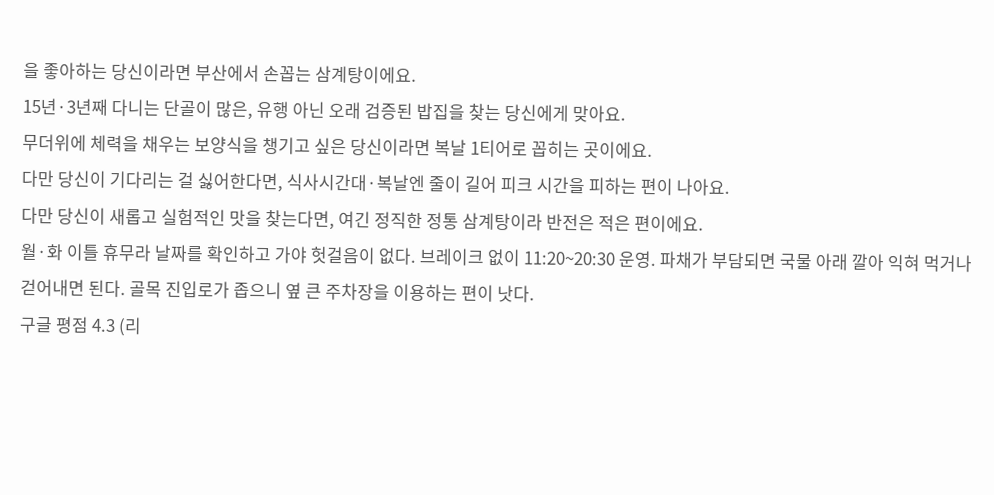을 좋아하는 당신이라면 부산에서 손꼽는 삼계탕이에요.
15년·3년째 다니는 단골이 많은, 유행 아닌 오래 검증된 밥집을 찾는 당신에게 맞아요.
무더위에 체력을 채우는 보양식을 챙기고 싶은 당신이라면 복날 1티어로 꼽히는 곳이에요.
다만 당신이 기다리는 걸 싫어한다면, 식사시간대·복날엔 줄이 길어 피크 시간을 피하는 편이 나아요.
다만 당신이 새롭고 실험적인 맛을 찾는다면, 여긴 정직한 정통 삼계탕이라 반전은 적은 편이에요.
월·화 이틀 휴무라 날짜를 확인하고 가야 헛걸음이 없다. 브레이크 없이 11:20~20:30 운영. 파채가 부담되면 국물 아래 깔아 익혀 먹거나 걷어내면 된다. 골목 진입로가 좁으니 옆 큰 주차장을 이용하는 편이 낫다.
구글 평점 4.3 (리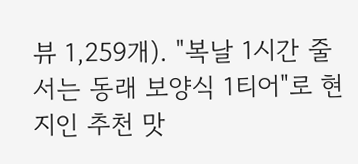뷰 1,259개). "복날 1시간 줄 서는 동래 보양식 1티어"로 현지인 추천 맛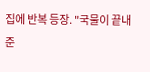집에 반복 등장. "국물이 끝내준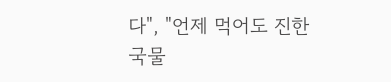다", "언제 먹어도 진한 국물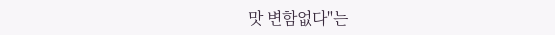맛 변함없다"는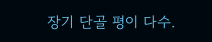장기 단골 평이 다수.